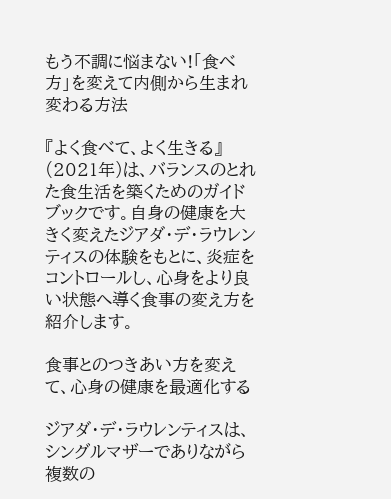もう不調に悩まない!「食べ方」を変えて内側から生まれ変わる方法

『よく食べて、よく生きる』(2021年)は、バランスのとれた食生活を築くためのガイドブックです。自身の健康を大きく変えたジアダ・デ・ラウレンティスの体験をもとに、炎症をコントロールし、心身をより良い状態へ導く食事の変え方を紹介します。

食事とのつきあい方を変えて、心身の健康を最適化する

ジアダ・デ・ラウレンティスは、シングルマザーでありながら複数の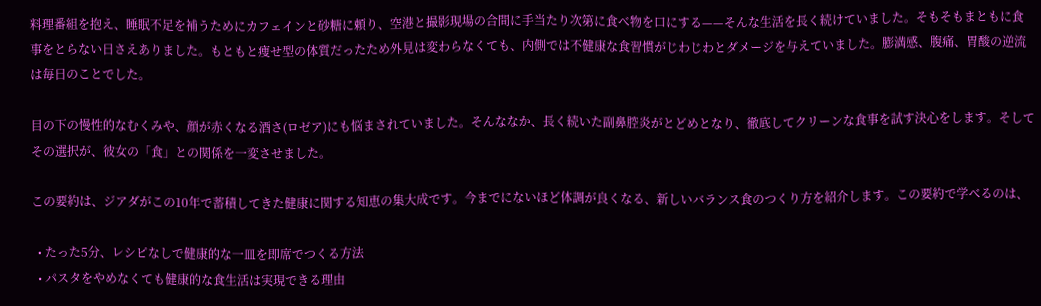料理番組を抱え、睡眠不足を補うためにカフェインと砂糖に頼り、空港と撮影現場の合間に手当たり次第に食べ物を口にする——そんな生活を長く続けていました。そもそもまともに食事をとらない日さえありました。もともと痩せ型の体質だったため外見は変わらなくても、内側では不健康な食習慣がじわじわとダメージを与えていました。膨満感、腹痛、胃酸の逆流は毎日のことでした。

目の下の慢性的なむくみや、顔が赤くなる酒さ(ロゼア)にも悩まされていました。そんななか、長く続いた副鼻腔炎がとどめとなり、徹底してクリーンな食事を試す決心をします。そしてその選択が、彼女の「食」との関係を一変させました。

この要約は、ジアダがこの10年で蓄積してきた健康に関する知恵の集大成です。今までにないほど体調が良くなる、新しいバランス食のつくり方を紹介します。この要約で学べるのは、

  • たった5分、レシピなしで健康的な一皿を即席でつくる方法
  • パスタをやめなくても健康的な食生活は実現できる理由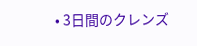• 3日間のクレンズ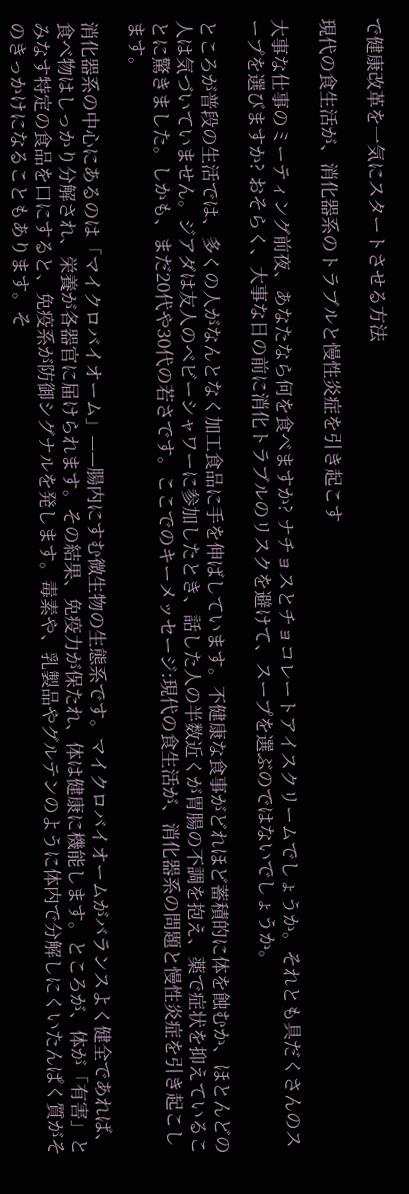で健康改革を一気にスタートさせる方法

現代の食生活が、消化器系のトラブルと慢性炎症を引き起こす

大事な仕事のミーティング前夜、あなたなら何を食べますか? ナチョスとチョコレートアイスクリームでしょうか。それとも具だくさんのスープを選びますか? おそらく、大事な日の前に消化トラブルのリスクを避けて、スープを選ぶのではないでしょうか。

ところが普段の生活では、多くの人がなんとなく加工食品に手を伸ばしています。不健康な食事がどれほど蓄積的に体を蝕むか、ほとんどの人は気づいていません。ジアダは友人のベビーシャワーに参加したとき、話した人の半数近くが胃腸の不調を抱え、薬で症状を抑えていることに驚きました。しかも、まだ20代や30代の若さです。ここでのキーメッセージ:現代の食生活が、消化器系の問題と慢性炎症を引き起こします。

消化器系の中心にあるのは「マイクロバイオーム」——腸内にすむ微生物の生態系です。マイクロバイオームがバランスよく健全であれば、食べ物はしっかり分解され、栄養が各器官に届けられます。その結果、免疫力が保たれ、体は健康に機能します。ところが、体が「有害」とみなす特定の食品を口にすると、免疫系が防御シグナルを発します。毒素や、乳製品やグルテンのように体内で分解しにくいたんぱく質がそのきっかけになることもあります。そ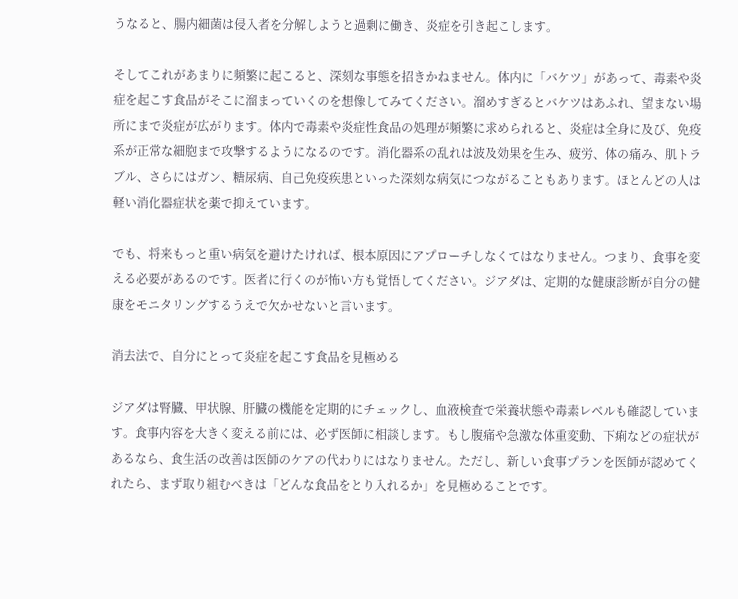うなると、腸内細菌は侵入者を分解しようと過剰に働き、炎症を引き起こします。

そしてこれがあまりに頻繁に起こると、深刻な事態を招きかねません。体内に「バケツ」があって、毒素や炎症を起こす食品がそこに溜まっていくのを想像してみてください。溜めすぎるとバケツはあふれ、望まない場所にまで炎症が広がります。体内で毒素や炎症性食品の処理が頻繁に求められると、炎症は全身に及び、免疫系が正常な細胞まで攻撃するようになるのです。消化器系の乱れは波及効果を生み、疲労、体の痛み、肌トラブル、さらにはガン、糖尿病、自己免疫疾患といった深刻な病気につながることもあります。ほとんどの人は軽い消化器症状を薬で抑えています。

でも、将来もっと重い病気を避けたければ、根本原因にアプローチしなくてはなりません。つまり、食事を変える必要があるのです。医者に行くのが怖い方も覚悟してください。ジアダは、定期的な健康診断が自分の健康をモニタリングするうえで欠かせないと言います。

消去法で、自分にとって炎症を起こす食品を見極める

ジアダは腎臓、甲状腺、肝臓の機能を定期的にチェックし、血液検査で栄養状態や毒素レベルも確認しています。食事内容を大きく変える前には、必ず医師に相談します。もし腹痛や急激な体重変動、下痢などの症状があるなら、食生活の改善は医師のケアの代わりにはなりません。ただし、新しい食事プランを医師が認めてくれたら、まず取り組むべきは「どんな食品をとり入れるか」を見極めることです。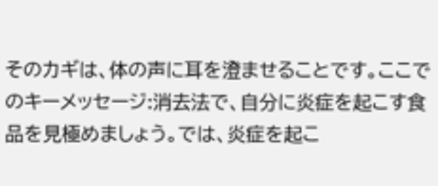そのカギは、体の声に耳を澄ませることです。ここでのキーメッセージ:消去法で、自分に炎症を起こす食品を見極めましょう。では、炎症を起こ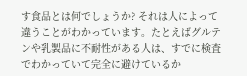す食品とは何でしょうか? それは人によって違うことがわかっています。たとえばグルテンや乳製品に不耐性がある人は、すでに検査でわかっていて完全に避けているか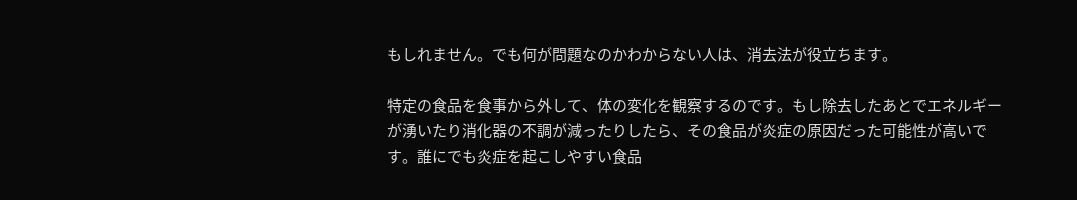もしれません。でも何が問題なのかわからない人は、消去法が役立ちます。

特定の食品を食事から外して、体の変化を観察するのです。もし除去したあとでエネルギーが湧いたり消化器の不調が減ったりしたら、その食品が炎症の原因だった可能性が高いです。誰にでも炎症を起こしやすい食品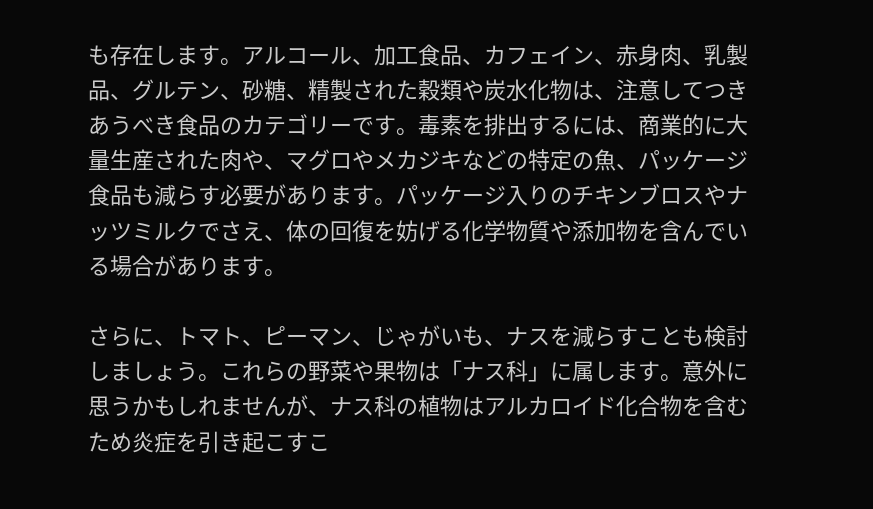も存在します。アルコール、加工食品、カフェイン、赤身肉、乳製品、グルテン、砂糖、精製された穀類や炭水化物は、注意してつきあうべき食品のカテゴリーです。毒素を排出するには、商業的に大量生産された肉や、マグロやメカジキなどの特定の魚、パッケージ食品も減らす必要があります。パッケージ入りのチキンブロスやナッツミルクでさえ、体の回復を妨げる化学物質や添加物を含んでいる場合があります。

さらに、トマト、ピーマン、じゃがいも、ナスを減らすことも検討しましょう。これらの野菜や果物は「ナス科」に属します。意外に思うかもしれませんが、ナス科の植物はアルカロイド化合物を含むため炎症を引き起こすこ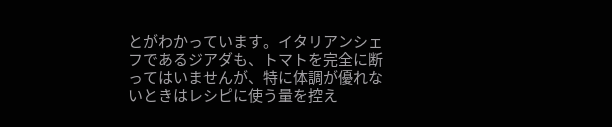とがわかっています。イタリアンシェフであるジアダも、トマトを完全に断ってはいませんが、特に体調が優れないときはレシピに使う量を控え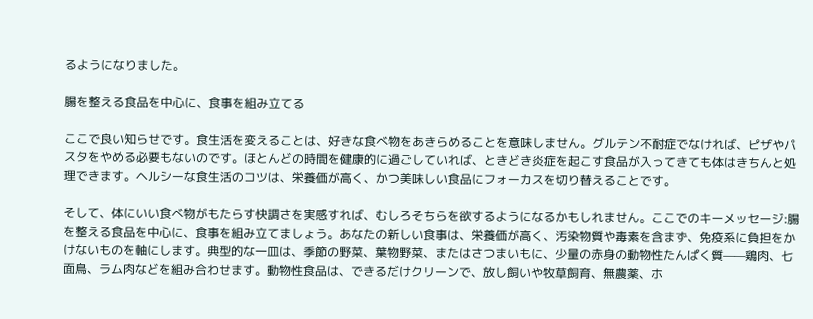るようになりました。

腸を整える食品を中心に、食事を組み立てる

ここで良い知らせです。食生活を変えることは、好きな食べ物をあきらめることを意味しません。グルテン不耐症でなければ、ピザやパスタをやめる必要もないのです。ほとんどの時間を健康的に過ごしていれば、ときどき炎症を起こす食品が入ってきても体はきちんと処理できます。ヘルシーな食生活のコツは、栄養価が高く、かつ美味しい食品にフォーカスを切り替えることです。

そして、体にいい食べ物がもたらす快調さを実感すれば、むしろそちらを欲するようになるかもしれません。ここでのキーメッセージ:腸を整える食品を中心に、食事を組み立てましょう。あなたの新しい食事は、栄養価が高く、汚染物質や毒素を含まず、免疫系に負担をかけないものを軸にします。典型的な一皿は、季節の野菜、葉物野菜、またはさつまいもに、少量の赤身の動物性たんぱく質——鶏肉、七面鳥、ラム肉などを組み合わせます。動物性食品は、できるだけクリーンで、放し飼いや牧草飼育、無農薬、ホ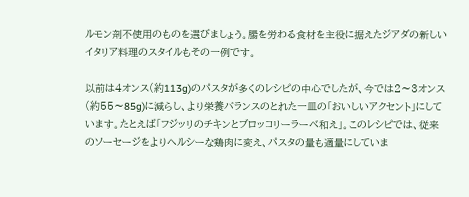ルモン剤不使用のものを選びましょう。腸を労わる食材を主役に据えたジアダの新しいイタリア料理のスタイルもその一例です。

以前は4オンス(約113g)のパスタが多くのレシピの中心でしたが、今では2〜3オンス(約55〜85g)に減らし、より栄養バランスのとれた一皿の「おいしいアクセント」にしています。たとえば「フジッリのチキンとブロッコリーラーベ和え」。このレシピでは、従来のソーセージをよりヘルシーな鶏肉に変え、パスタの量も適量にしていま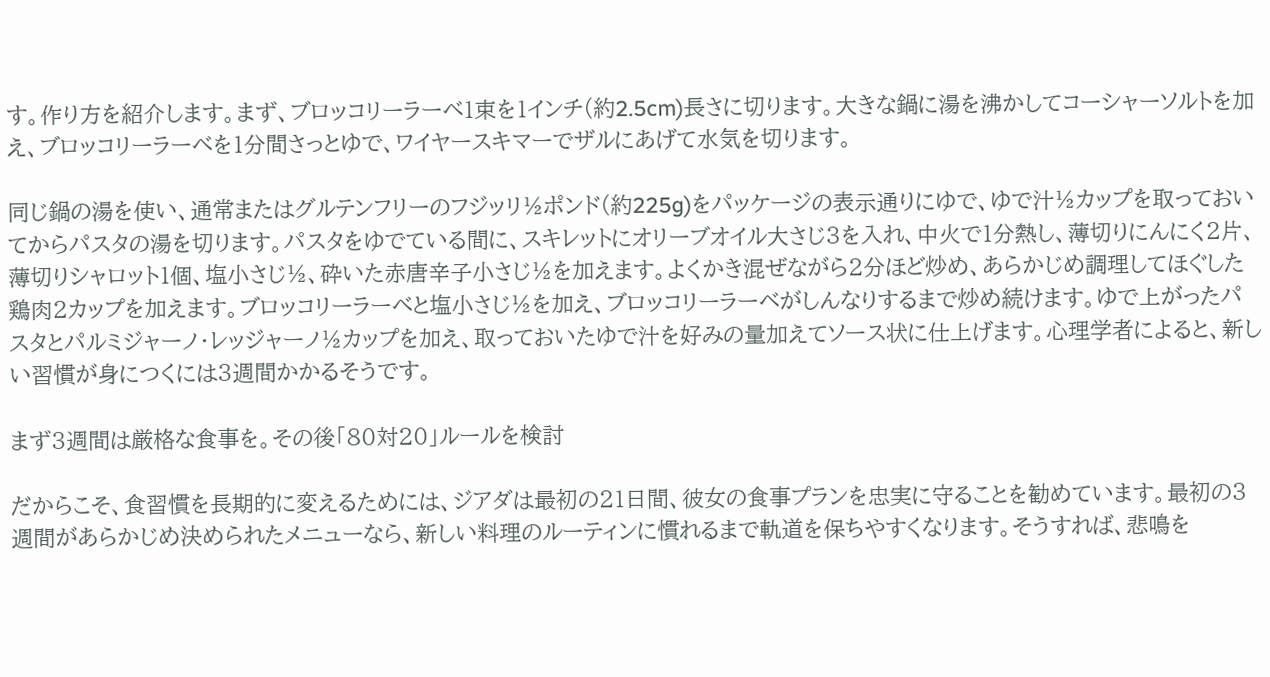す。作り方を紹介します。まず、ブロッコリーラーベ1束を1インチ(約2.5cm)長さに切ります。大きな鍋に湯を沸かしてコーシャーソルトを加え、ブロッコリーラーベを1分間さっとゆで、ワイヤースキマーでザルにあげて水気を切ります。

同じ鍋の湯を使い、通常またはグルテンフリーのフジッリ½ポンド(約225g)をパッケージの表示通りにゆで、ゆで汁½カップを取っておいてからパスタの湯を切ります。パスタをゆでている間に、スキレットにオリーブオイル大さじ3を入れ、中火で1分熱し、薄切りにんにく2片、薄切りシャロット1個、塩小さじ½、砕いた赤唐辛子小さじ½を加えます。よくかき混ぜながら2分ほど炒め、あらかじめ調理してほぐした鶏肉2カップを加えます。ブロッコリーラーベと塩小さじ½を加え、ブロッコリーラーベがしんなりするまで炒め続けます。ゆで上がったパスタとパルミジャーノ・レッジャーノ½カップを加え、取っておいたゆで汁を好みの量加えてソース状に仕上げます。心理学者によると、新しい習慣が身につくには3週間かかるそうです。

まず3週間は厳格な食事を。その後「80対20」ルールを検討

だからこそ、食習慣を長期的に変えるためには、ジアダは最初の21日間、彼女の食事プランを忠実に守ることを勧めています。最初の3週間があらかじめ決められたメニューなら、新しい料理のルーティンに慣れるまで軌道を保ちやすくなります。そうすれば、悲鳴を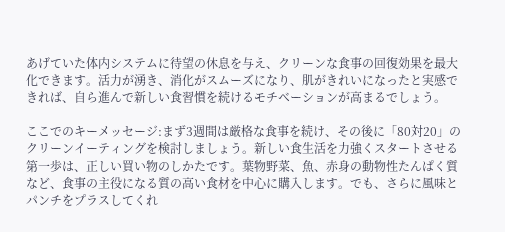あげていた体内システムに待望の休息を与え、クリーンな食事の回復効果を最大化できます。活力が湧き、消化がスムーズになり、肌がきれいになったと実感できれば、自ら進んで新しい食習慣を続けるモチベーションが高まるでしょう。

ここでのキーメッセージ:まず3週間は厳格な食事を続け、その後に「80対20」のクリーンイーティングを検討しましょう。新しい食生活を力強くスタートさせる第一歩は、正しい買い物のしかたです。葉物野菜、魚、赤身の動物性たんぱく質など、食事の主役になる質の高い食材を中心に購入します。でも、さらに風味とパンチをプラスしてくれ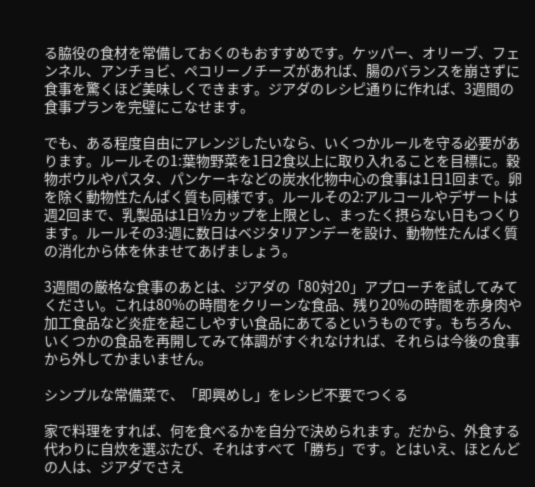る脇役の食材を常備しておくのもおすすめです。ケッパー、オリーブ、フェンネル、アンチョビ、ペコリーノチーズがあれば、腸のバランスを崩さずに食事を驚くほど美味しくできます。ジアダのレシピ通りに作れば、3週間の食事プランを完璧にこなせます。

でも、ある程度自由にアレンジしたいなら、いくつかルールを守る必要があります。ルールその1:葉物野菜を1日2食以上に取り入れることを目標に。穀物ボウルやパスタ、パンケーキなどの炭水化物中心の食事は1日1回まで。卵を除く動物性たんぱく質も同様です。ルールその2:アルコールやデザートは週2回まで、乳製品は1日½カップを上限とし、まったく摂らない日もつくります。ルールその3:週に数日はベジタリアンデーを設け、動物性たんぱく質の消化から体を休ませてあげましょう。

3週間の厳格な食事のあとは、ジアダの「80対20」アプローチを試してみてください。これは80%の時間をクリーンな食品、残り20%の時間を赤身肉や加工食品など炎症を起こしやすい食品にあてるというものです。もちろん、いくつかの食品を再開してみて体調がすぐれなければ、それらは今後の食事から外してかまいません。

シンプルな常備菜で、「即興めし」をレシピ不要でつくる

家で料理をすれば、何を食べるかを自分で決められます。だから、外食する代わりに自炊を選ぶたび、それはすべて「勝ち」です。とはいえ、ほとんどの人は、ジアダでさえ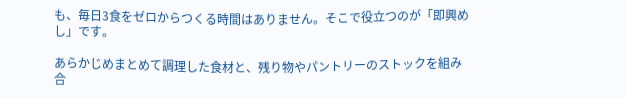も、毎日3食をゼロからつくる時間はありません。そこで役立つのが「即興めし」です。

あらかじめまとめて調理した食材と、残り物やパントリーのストックを組み合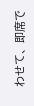わせて、即席で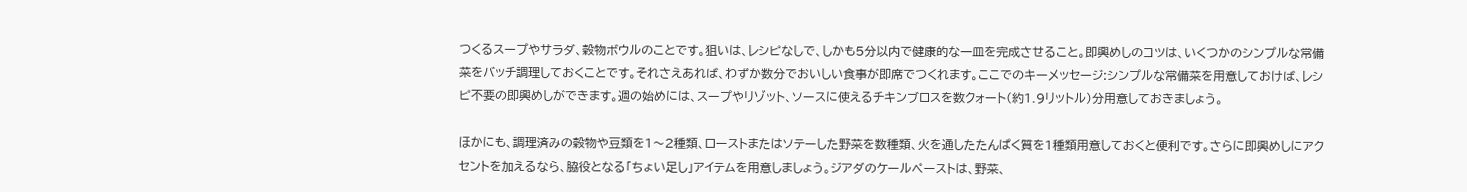つくるスープやサラダ、穀物ボウルのことです。狙いは、レシピなしで、しかも5分以内で健康的な一皿を完成させること。即興めしのコツは、いくつかのシンプルな常備菜をバッチ調理しておくことです。それさえあれば、わずか数分でおいしい食事が即席でつくれます。ここでのキーメッセージ:シンプルな常備菜を用意しておけば、レシピ不要の即興めしができます。週の始めには、スープやリゾット、ソースに使えるチキンブロスを数クォート(約1.9リットル)分用意しておきましょう。

ほかにも、調理済みの穀物や豆類を1〜2種類、ローストまたはソテーした野菜を数種類、火を通したたんぱく質を1種類用意しておくと便利です。さらに即興めしにアクセントを加えるなら、脇役となる「ちょい足し」アイテムを用意しましょう。ジアダのケールペーストは、野菜、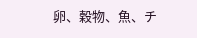卵、穀物、魚、チ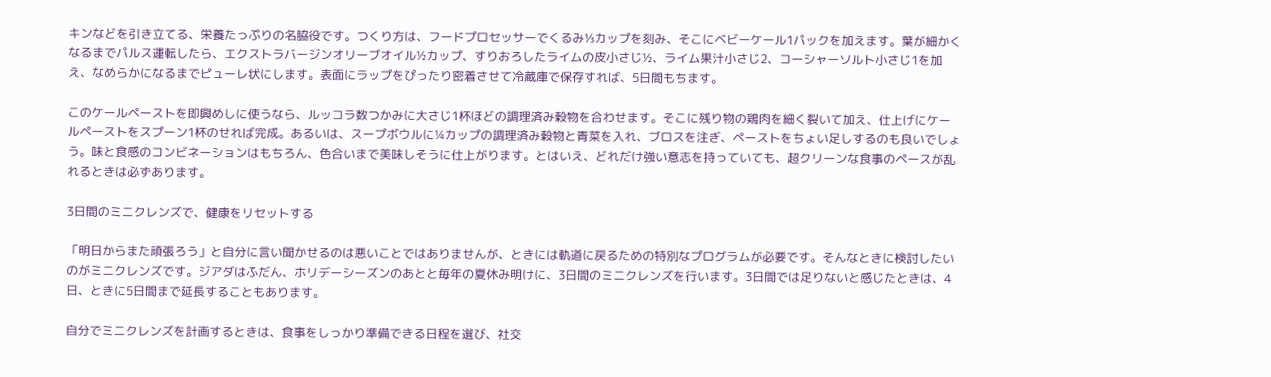キンなどを引き立てる、栄養たっぷりの名脇役です。つくり方は、フードプロセッサーでくるみ⅓カップを刻み、そこにベビーケール1パックを加えます。葉が細かくなるまでパルス運転したら、エクストラバージンオリーブオイル½カップ、すりおろしたライムの皮小さじ½、ライム果汁小さじ2、コーシャーソルト小さじ1を加え、なめらかになるまでピューレ状にします。表面にラップをぴったり密着させて冷蔵庫で保存すれば、5日間もちます。

このケールペーストを即興めしに使うなら、ルッコラ数つかみに大さじ1杯ほどの調理済み穀物を合わせます。そこに残り物の鶏肉を細く裂いて加え、仕上げにケールペーストをスプーン1杯のせれば完成。あるいは、スープボウルに¼カップの調理済み穀物と青菜を入れ、ブロスを注ぎ、ペーストをちょい足しするのも良いでしょう。味と食感のコンビネーションはもちろん、色合いまで美味しそうに仕上がります。とはいえ、どれだけ強い意志を持っていても、超クリーンな食事のペースが乱れるときは必ずあります。

3日間のミニクレンズで、健康をリセットする

「明日からまた頑張ろう」と自分に言い聞かせるのは悪いことではありませんが、ときには軌道に戻るための特別なプログラムが必要です。そんなときに検討したいのがミニクレンズです。ジアダはふだん、ホリデーシーズンのあとと毎年の夏休み明けに、3日間のミニクレンズを行います。3日間では足りないと感じたときは、4日、ときに5日間まで延長することもあります。

自分でミニクレンズを計画するときは、食事をしっかり準備できる日程を選び、社交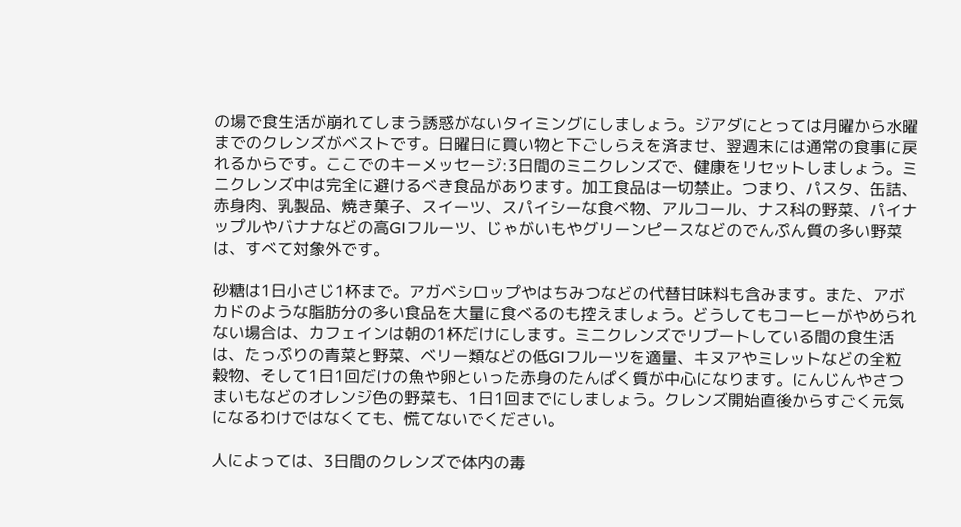の場で食生活が崩れてしまう誘惑がないタイミングにしましょう。ジアダにとっては月曜から水曜までのクレンズがベストです。日曜日に買い物と下ごしらえを済ませ、翌週末には通常の食事に戻れるからです。ここでのキーメッセージ:3日間のミニクレンズで、健康をリセットしましょう。ミニクレンズ中は完全に避けるべき食品があります。加工食品は一切禁止。つまり、パスタ、缶詰、赤身肉、乳製品、焼き菓子、スイーツ、スパイシーな食べ物、アルコール、ナス科の野菜、パイナップルやバナナなどの高GIフルーツ、じゃがいもやグリーンピースなどのでんぷん質の多い野菜は、すべて対象外です。

砂糖は1日小さじ1杯まで。アガベシロップやはちみつなどの代替甘味料も含みます。また、アボカドのような脂肪分の多い食品を大量に食べるのも控えましょう。どうしてもコーヒーがやめられない場合は、カフェインは朝の1杯だけにします。ミニクレンズでリブートしている間の食生活は、たっぷりの青菜と野菜、ベリー類などの低GIフルーツを適量、キヌアやミレットなどの全粒穀物、そして1日1回だけの魚や卵といった赤身のたんぱく質が中心になります。にんじんやさつまいもなどのオレンジ色の野菜も、1日1回までにしましょう。クレンズ開始直後からすごく元気になるわけではなくても、慌てないでください。

人によっては、3日間のクレンズで体内の毒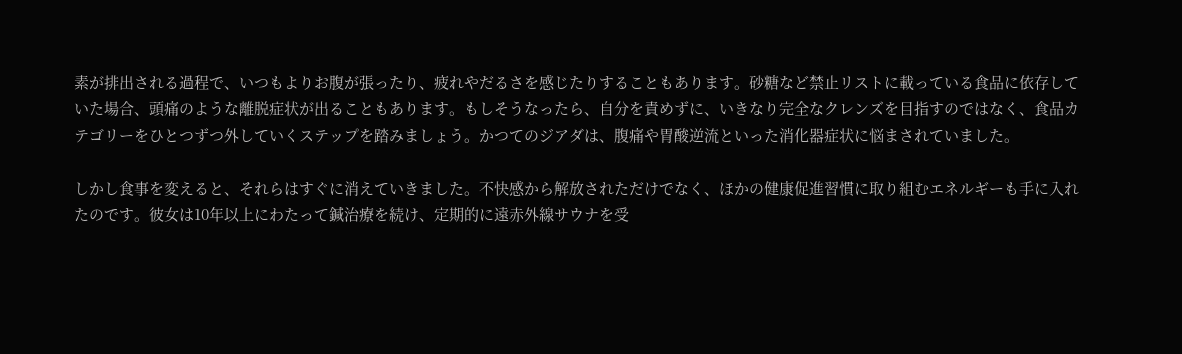素が排出される過程で、いつもよりお腹が張ったり、疲れやだるさを感じたりすることもあります。砂糖など禁止リストに載っている食品に依存していた場合、頭痛のような離脱症状が出ることもあります。もしそうなったら、自分を責めずに、いきなり完全なクレンズを目指すのではなく、食品カテゴリーをひとつずつ外していくステップを踏みましょう。かつてのジアダは、腹痛や胃酸逆流といった消化器症状に悩まされていました。

しかし食事を変えると、それらはすぐに消えていきました。不快感から解放されただけでなく、ほかの健康促進習慣に取り組むエネルギーも手に入れたのです。彼女は10年以上にわたって鍼治療を続け、定期的に遠赤外線サウナを受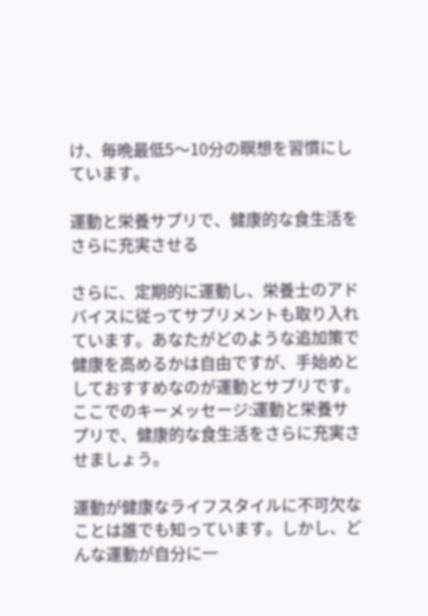け、毎晩最低5〜10分の瞑想を習慣にしています。

運動と栄養サプリで、健康的な食生活をさらに充実させる

さらに、定期的に運動し、栄養士のアドバイスに従ってサプリメントも取り入れています。あなたがどのような追加策で健康を高めるかは自由ですが、手始めとしておすすめなのが運動とサプリです。ここでのキーメッセージ:運動と栄養サプリで、健康的な食生活をさらに充実させましょう。

運動が健康なライフスタイルに不可欠なことは誰でも知っています。しかし、どんな運動が自分に一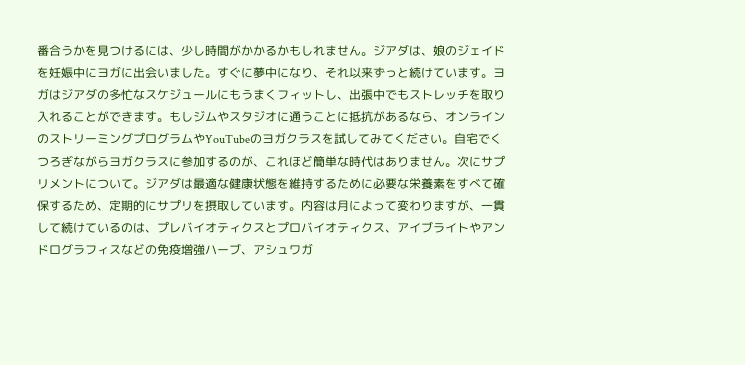番合うかを見つけるには、少し時間がかかるかもしれません。ジアダは、娘のジェイドを妊娠中にヨガに出会いました。すぐに夢中になり、それ以来ずっと続けています。ヨガはジアダの多忙なスケジュールにもうまくフィットし、出張中でもストレッチを取り入れることができます。もしジムやスタジオに通うことに抵抗があるなら、オンラインのストリーミングプログラムやYouTubeのヨガクラスを試してみてください。自宅でくつろぎながらヨガクラスに参加するのが、これほど簡単な時代はありません。次にサプリメントについて。ジアダは最適な健康状態を維持するために必要な栄養素をすべて確保するため、定期的にサプリを摂取しています。内容は月によって変わりますが、一貫して続けているのは、プレバイオティクスとプロバイオティクス、アイブライトやアンドログラフィスなどの免疫増強ハーブ、アシュワガ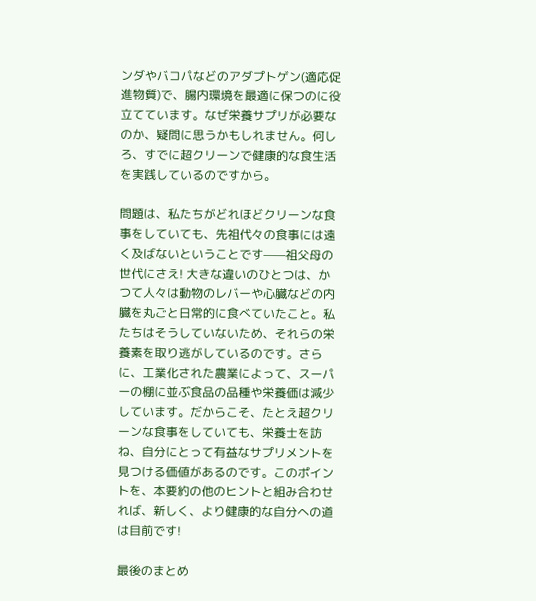ンダやバコパなどのアダプトゲン(適応促進物質)で、腸内環境を最適に保つのに役立てています。なぜ栄養サプリが必要なのか、疑問に思うかもしれません。何しろ、すでに超クリーンで健康的な食生活を実践しているのですから。

問題は、私たちがどれほどクリーンな食事をしていても、先祖代々の食事には遠く及ばないということです——祖父母の世代にさえ! 大きな違いのひとつは、かつて人々は動物のレバーや心臓などの内臓を丸ごと日常的に食べていたこと。私たちはそうしていないため、それらの栄養素を取り逃がしているのです。さらに、工業化された農業によって、スーパーの棚に並ぶ食品の品種や栄養価は減少しています。だからこそ、たとえ超クリーンな食事をしていても、栄養士を訪ね、自分にとって有益なサプリメントを見つける価値があるのです。このポイントを、本要約の他のヒントと組み合わせれば、新しく、より健康的な自分への道は目前です!

最後のまとめ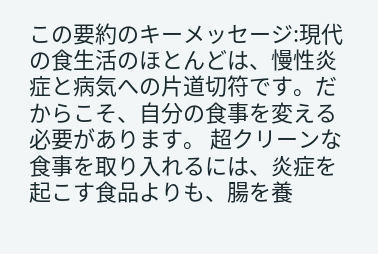この要約のキーメッセージ:現代の食生活のほとんどは、慢性炎症と病気への片道切符です。だからこそ、自分の食事を変える必要があります。 超クリーンな食事を取り入れるには、炎症を起こす食品よりも、腸を養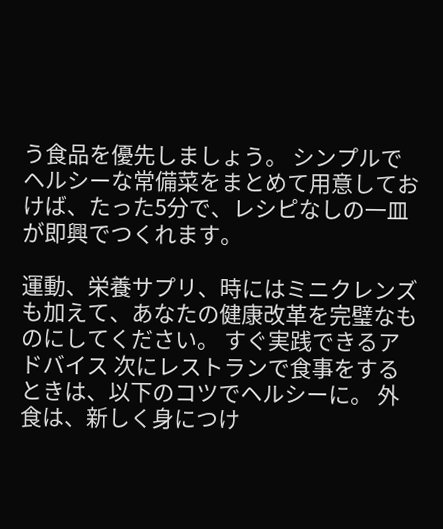う食品を優先しましょう。 シンプルでヘルシーな常備菜をまとめて用意しておけば、たった5分で、レシピなしの一皿が即興でつくれます。

運動、栄養サプリ、時にはミニクレンズも加えて、あなたの健康改革を完璧なものにしてください。 すぐ実践できるアドバイス 次にレストランで食事をするときは、以下のコツでヘルシーに。 外食は、新しく身につけ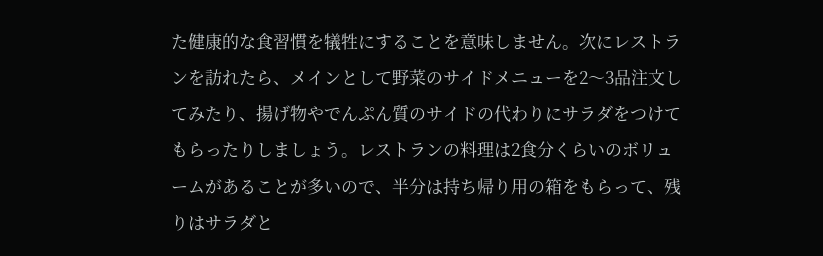た健康的な食習慣を犠牲にすることを意味しません。次にレストランを訪れたら、メインとして野菜のサイドメニューを2〜3品注文してみたり、揚げ物やでんぷん質のサイドの代わりにサラダをつけてもらったりしましょう。レストランの料理は2食分くらいのボリュームがあることが多いので、半分は持ち帰り用の箱をもらって、残りはサラダと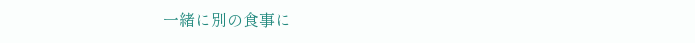一緒に別の食事に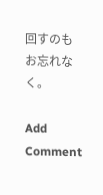回すのもお忘れなく。

Add Comment